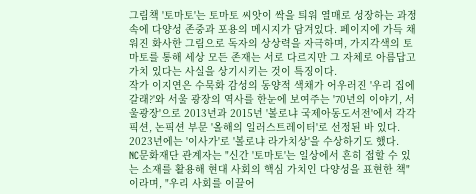그림책 '토마토'는 토마토 씨앗이 싹을 틔워 열매로 성장하는 과정 속에 다양성 존중과 포용의 메시지가 담겨있다. 페이지에 가득 채워진 화사한 그림으로 독자의 상상력을 자극하며, 가지각색의 토마토를 통해 세상 모든 존재는 서로 다르지만 그 자체로 아름답고 가치 있다는 사실을 상기시키는 것이 특징이다.
작가 이지연은 수묵화 감성의 동양적 색채가 어우러진 '우리 집에 갈래?'와 서울 광장의 역사를 한눈에 보여주는 '70년의 이야기, 서울광장'으로 2013년과 2015년 '볼로냐 국제아동도서전'에서 각각 픽션, 논픽션 부문 '올해의 일러스트레이터'로 선정된 바 있다. 2023년에는 '이사가'로 '볼로냐 라가치상'을 수상하기도 했다.
NC문화재단 관계자는 "신간 '토마토'는 일상에서 흔히 접할 수 있는 소재를 활용해 현대 사회의 핵심 가치인 다양성을 표현한 책"이라며, "우리 사회를 이끌어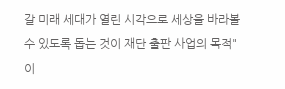갈 미래 세대가 열린 시각으로 세상을 바라볼 수 있도록 돕는 것이 재단 출판 사업의 목적"이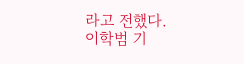라고 전했다.
이학범 기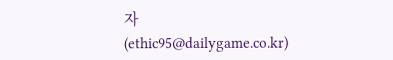자 (ethic95@dailygame.co.kr)